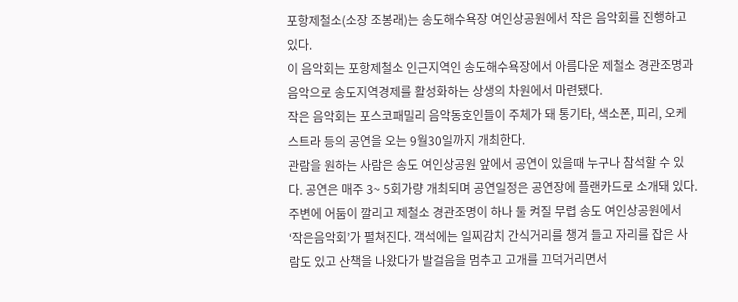포항제철소(소장 조봉래)는 송도해수욕장 여인상공원에서 작은 음악회를 진행하고 있다.
이 음악회는 포항제철소 인근지역인 송도해수욕장에서 아름다운 제철소 경관조명과 음악으로 송도지역경제를 활성화하는 상생의 차원에서 마련됐다.
작은 음악회는 포스코패밀리 음악동호인들이 주체가 돼 통기타, 색소폰, 피리, 오케스트라 등의 공연을 오는 9월30일까지 개최한다.
관람을 원하는 사람은 송도 여인상공원 앞에서 공연이 있을때 누구나 참석할 수 있다. 공연은 매주 3~ 5회가량 개최되며 공연일정은 공연장에 플랜카드로 소개돼 있다.
주변에 어둠이 깔리고 제철소 경관조명이 하나 둘 켜질 무렵 송도 여인상공원에서 ‘작은음악회’가 펼쳐진다. 객석에는 일찌감치 간식거리를 챙겨 들고 자리를 잡은 사람도 있고 산책을 나왔다가 발걸음을 멈추고 고개를 끄덕거리면서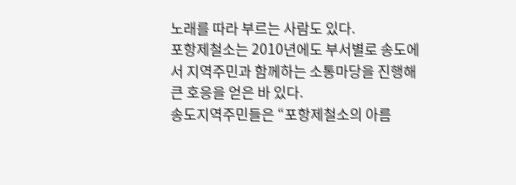노래를 따라 부르는 사람도 있다.
포항제철소는 2010년에도 부서별로 송도에서 지역주민과 함께하는 소통마당을 진행해 큰 호응을 얻은 바 있다.
송도지역주민들은 “포항제철소의 아름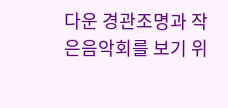다운 경관조명과 작은음악회를 보기 위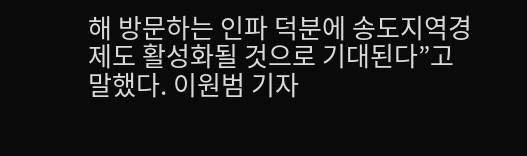해 방문하는 인파 덕분에 송도지역경제도 활성화될 것으로 기대된다”고 말했다. 이원범 기자